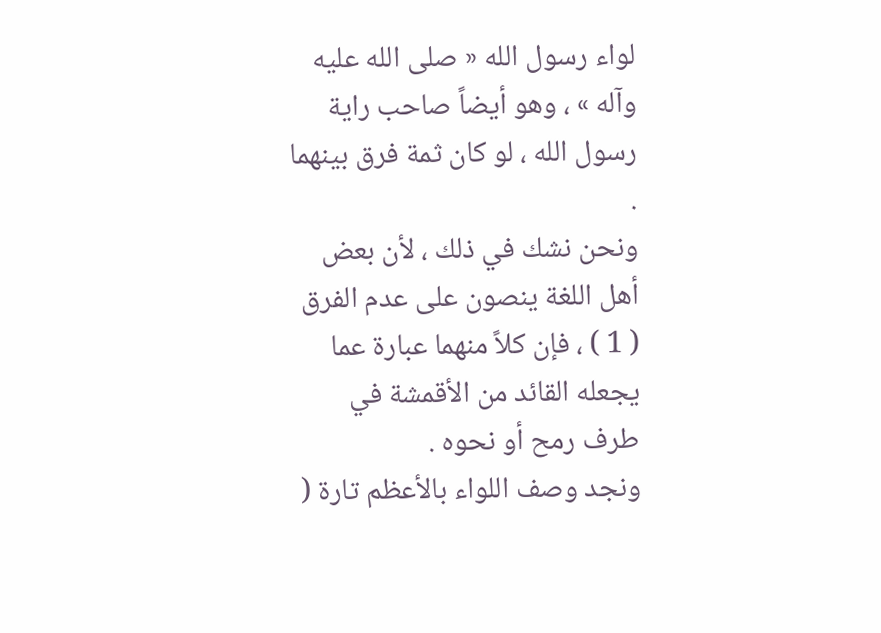لواء رسول الله « صلى الله عليه وآله » ، وهو أيضاً صاحب راية رسول الله ، لو كان ثمة فرق بينهما .
ونحن نشك في ذلك ، لأن بعض أهل اللغة ينصون على عدم الفرق ( 1 ) ، فإن كلاً منهما عبارة عما يجعله القائد من الأقمشة في طرف رمح أو نحوه .
ونجد وصف اللواء بالأعظم تارة (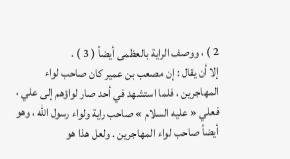2 ) ، ووصف الراية بالعظمى أيضاً ( 3 ) .
إلا أن يقال : إن مصعب بن عمير كان صاحب لواء المهاجرين ، فلما استشهد في أحد صار لواؤهم إلى علي ، فعلي « عليه السلام » صاحب راية ولواء رسول الله ، وهو أيضاً صاحب لواء المهاجرين . ولعل هذا هو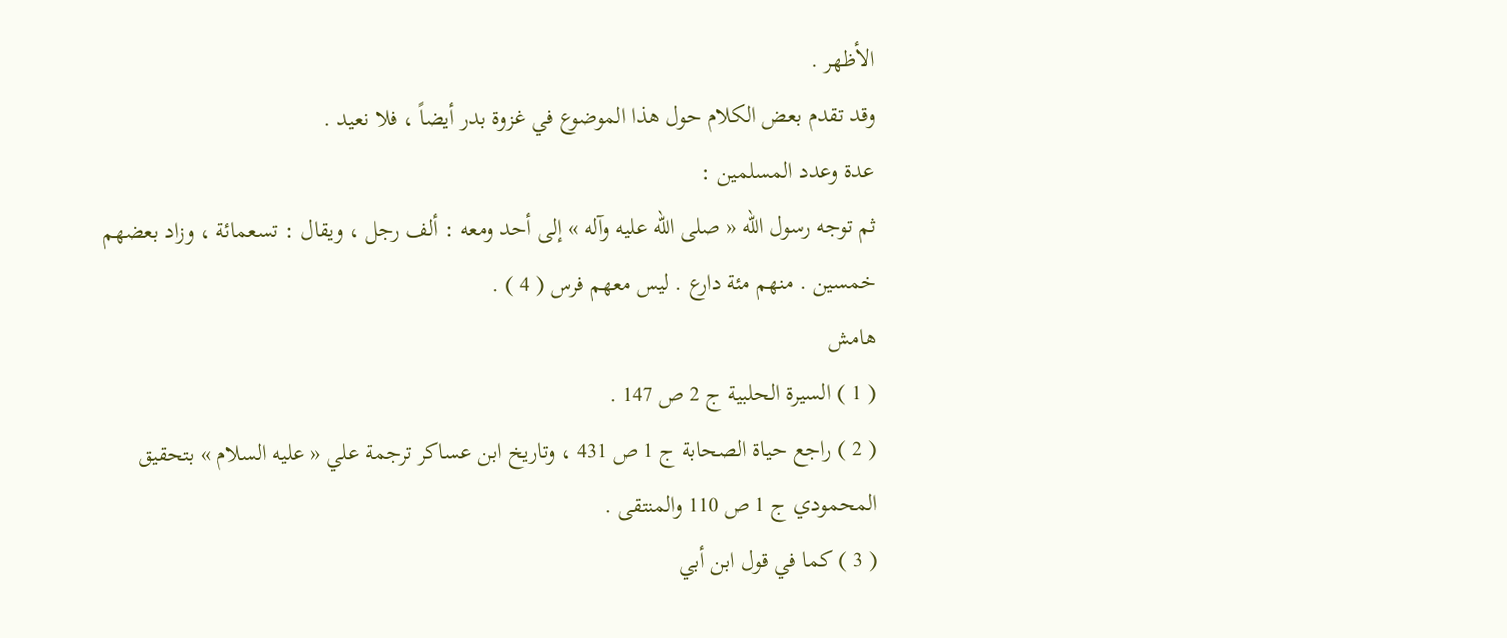الأظهر .
وقد تقدم بعض الكلام حول هذا الموضوع في غزوة بدر أيضاً ، فلا نعيد .
عدة وعدد المسلمين :
ثم توجه رسول الله « صلى الله عليه وآله » إلى أحد ومعه : ألف رجل ، ويقال : تسعمائة ، وزاد بعضهم خمسين . منهم مئة دارع . ليس معهم فرس ( 4 ) .
هامش
( 1 ) السيرة الحلبية ج 2 ص 147 .
( 2 ) راجع حياة الصحابة ج 1 ص 431 ، وتاريخ ابن عساكر ترجمة علي « عليه السلام » بتحقيق المحمودي ج 1 ص 110 والمنتقى .
( 3 ) كما في قول ابن أبي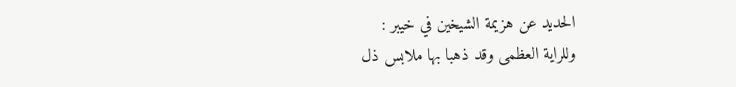الحديد عن هزيمة الشيخين في خيبر :
وللراية العظمى وقد ذهبا بها ملابس ذل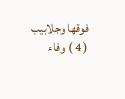فوقها وجلابيب
( 4 ) وفاء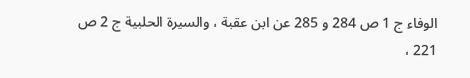الوفاء ج 1 ص 284 و 285 عن ابن عقبة ، والسيرة الحلبية ج 2 ص 221 ،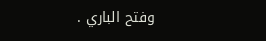وفتح الباري .